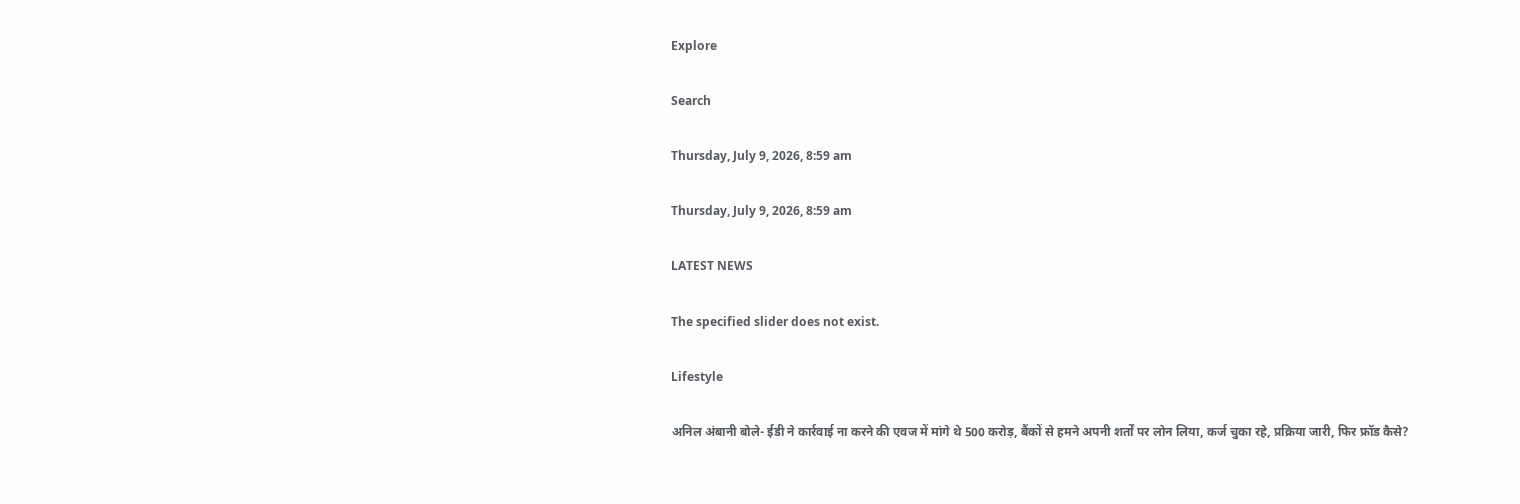Explore

Search

Thursday, July 9, 2026, 8:59 am

Thursday, July 9, 2026, 8:59 am

LATEST NEWS

The specified slider does not exist.

Lifestyle

अनिल अंबानी बोले- ईडी ने कार्रवाई ना करने की एवज में मांगे थे 500 करोड़, बैंकों से हमने अपनी शर्तों पर लोन लिया, कर्ज चुका रहे, प्रक्रिया जारी, फिर फ्रॉड कैसे?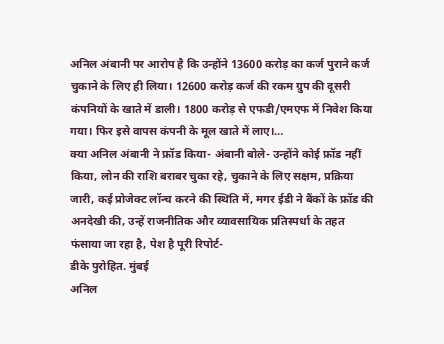अनिल अंबानी पर आरोप है कि उन्होंने 13600 करोड़ का कर्ज पुराने कर्ज चुकाने के लिए ही लिया। 12600 करोड़ कर्ज की रकम ग्रुप की दूसरी कंपनियों के खाते में डाली। 1800 करोड़ से एफडी/एमएफ में निवेश किया गया। फिर इसे वापस कंपनी के मूल खाते में लाए।…
क्या अनिल अंबानी ने फ्रॉड किया- अंबानी बोले- उन्होंने कोई फ्रॉड नहीं किया, लोन की राशि बराबर चुका रहे, चुकाने के लिए सक्षम, प्रक्रिया जारी, कई प्रोजेक्ट लॉन्च करने की स्थिति में, मगर ईडी ने बैंकों के फ्रॉड की अनदेखी की, उन्हें राजनीतिक और व्यावसायिक प्रतिस्पर्धा के तहत फंसाया जा रहा है, पेश है पूरी रिपोर्ट-
डीके पुरोहित. मुंबई
अनिल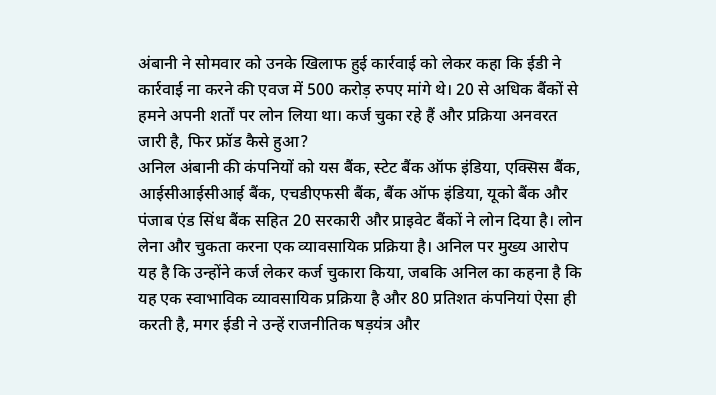अंबानी ने सोमवार को उनके खिलाफ हुई कार्रवाई को लेकर कहा कि ईडी ने कार्रवाई ना करने की एवज में 500 करोड़ रुपए मांगे थे। 20 से अधिक बैंकों से हमने अपनी शर्तों पर लोन लिया था। कर्ज चुका रहे हैं और प्रक्रिया अनवरत जारी है, फिर फ्रॉड कैसे हुआ?
अनिल अंबानी की कंपनियों को यस बैंक, स्टेट बैंक ऑफ इंडिया, एक्सिस बैंक, आईसीआईसीआई बैंक, एचडीएफसी बैंक, बैंक ऑफ इंडिया, यूको बैंक और पंजाब एंड सिंध बैंक सहित 20 सरकारी और प्राइवेट बैंकों ने लोन दिया है। लोन लेना और चुकता करना एक व्यावसायिक प्रक्रिया है। अनिल पर मुख्य आरोप यह है कि उन्होंने कर्ज लेकर कर्ज चुकारा किया, जबकि अनिल का कहना है कि यह एक स्वाभाविक व्यावसायिक प्रक्रिया है और 80 प्रतिशत कंपनियां ऐसा ही करती है, मगर ईडी ने उन्हें राजनीतिक षड़यंत्र और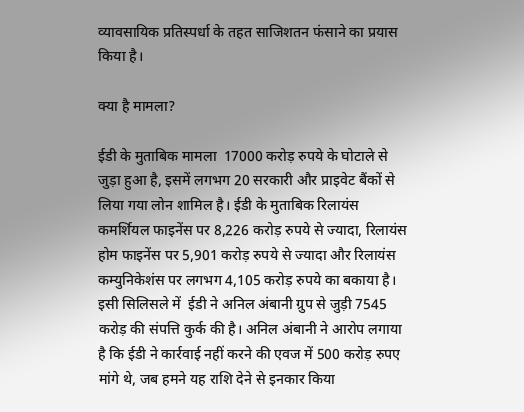व्यावसायिक प्रतिस्पर्धा के तहत साजिशतन फंसाने का प्रयास किया है।

क्या है मामला?

ईडी के मुताबिक मामला  17000 करोड़ रुपये के घोटाले से जुड़ा हुआ है, इसमें लगभग 20 सरकारी और प्राइवेट बैंकों से लिया गया लोन शामिल है। ईडी के मुताबिक रिलायंस कमर्शियल फाइनेंस पर 8,226 करोड़ रुपये से ज्यादा, रिलायंस होम फाइनेंस पर 5,901 करोड़ रुपये से ज्यादा और रिलायंस कम्युनिकेशंस पर लगभग 4,105 करोड़ रुपये का बकाया है। इसी सिलिसले में  ईडी ने अनिल अंबानी ग्रुप से जुड़ी 7545 करोड़ की संपत्ति कुर्क की है। अनिल अंबानी ने आरोप लगाया है कि ईडी ने कार्रवाई नहीं करने की एवज में 500 करोड़ रुपए मांगे थे, जब हमने यह राशि देने से इनकार किया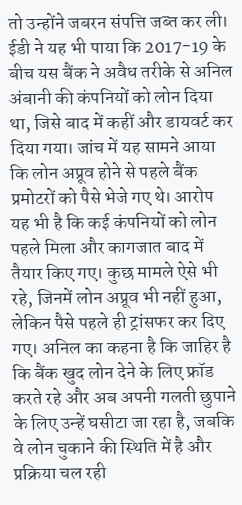तो उन्होंने जबरन संपत्ति जब्त कर ली। ईडी ने यह भी पाया कि 2017-19 के बीच यस बैंक ने अवैध तरीके से अनिल अंबानी की कंपनियों को लोन दिया था, जिसे बाद में कहीं और डायवर्ट कर दिया गया। जांच में यह सामने आया कि लोन अप्रूव होने से पहले बैंक प्रमोटरों को पैसे भेजे गए थे। आरोप यह भी है कि कई कंपनियों को लोन पहले मिला और कागजात बाद में तैयार किए गए। कुछ मामले ऐसे भी रहे, जिनमें लोन अप्रूव भी नहीं हुआ, लेकिन पैसे पहले ही ट्रांसफर कर दिए गए। अनिल का कहना है कि जाहिर है कि बैंक खुद लोन देने के लिए फ्रॉड करते रहे और अब अपनी गलती छुपाने के लिए उन्हें घसीटा जा रहा है, जबकि वे लोन चुकाने की स्थिति में है और प्रक्रिया चल रही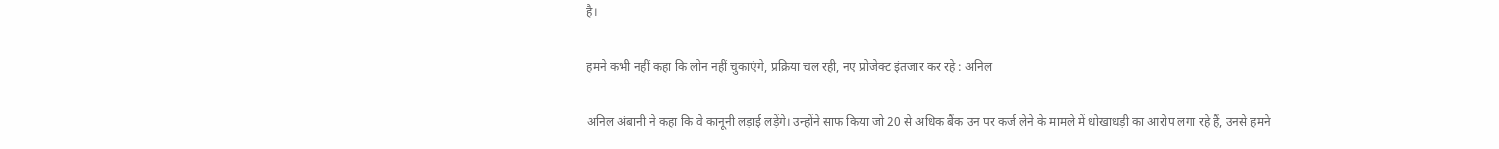है।

हमने कभी नहीं कहा कि लोन नहीं चुकाएंगे, प्रक्रिया चल रही, नए प्रोजेक्ट इंतजार कर रहे : अनिल

अनिल अंबानी ने कहा कि वे कानूनी लड़ाई लड़ेंगे। उन्होंने साफ किया जो 20 से अधिक बैंक उन पर कर्ज लेने के मामले में धोखाधड़ी का आरोप लगा रहे हैं, उनसे हमने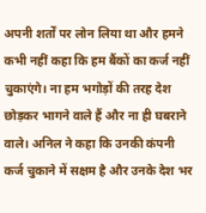अपनी शर्तों पर लोन लिया था और हमने कभी नहीं कहा कि हम बैंकों का कर्ज नहीं चुकाएंगे। ना हम भगोड़ों की तरह देश छोड़कर भागने वाले हैं और ना ही घबराने वाले। अनिल ने कहा कि उनकी कंपनी कर्ज चुकाने में सक्षम है और उनके देश भर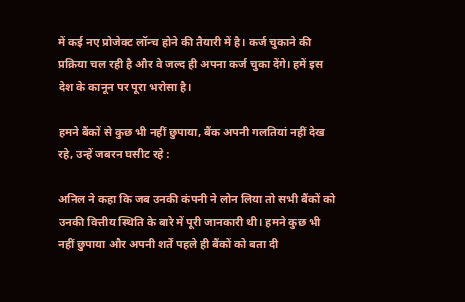में कई नए प्रोजेक्ट लॉन्च होने की तैयारी में है। कर्ज चुकाने की प्रक्रिया चल रही है और वे जल्द ही अपना कर्ज चुका देंगे। हमें इस देश के कानून पर पूरा भरोसा है।

हमने बैंकों से कुछ भी नहीं छुपाया, बैंक अपनी गलतियां नहीं देख रहे, उन्हें जबरन घसीट रहे :

अनिल ने कहा कि जब उनकी कंपनी ने लोन लिया तो सभी बैंकों को उनकी वित्तीय स्थिति के बारे में पूरी जानकारी थी। हमने कुछ भी नहीं छुपाया और अपनी शर्तें पहले ही बैंकों को बता दी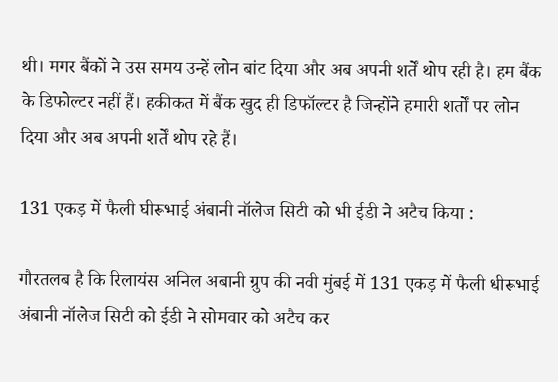थी। मगर बैंकों ने उस समय उन्हें लोन बांट दिया और अब अपनी शर्तें थोप रही है। हम बैंक के डिफोल्टर नहीं हैं। हकीकत में बैंक खुद ही डिफॉल्टर है जिन्होंने हमारी शर्तों पर लोन दिया और अब अपनी शर्तें थोप रहे हैं।

131 एकड़ में फैली घीरूभाई अंबानी नॉलेज सिटी को भी ईडी ने अटैच किया :

गौरतलब है कि रिलायंस अनिल अबानी ग्रुप की नवी मुंबई में 131 एकड़ में फैली धीरूभाई अंबानी नॉलेज सिटी को ईडी ने सोमवार को अटैच कर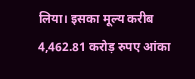लिया। इसका मूल्य करीब 4,462.81 करोड़ रुपए आंका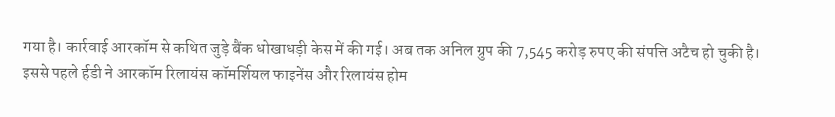गया है। कार्रवाई आरकॉम से कथित जुड़े बैंक धोखाधड़ी केस में की गई। अब तक अनिल ग्रुप की 7,545 करोड़ रुपए की संपत्ति अटैच हो चुकी है। इससे पहले र्हडी ने आरकॉम रिलायंस कॉमर्शियल फाइनेंस और रिलायंस होम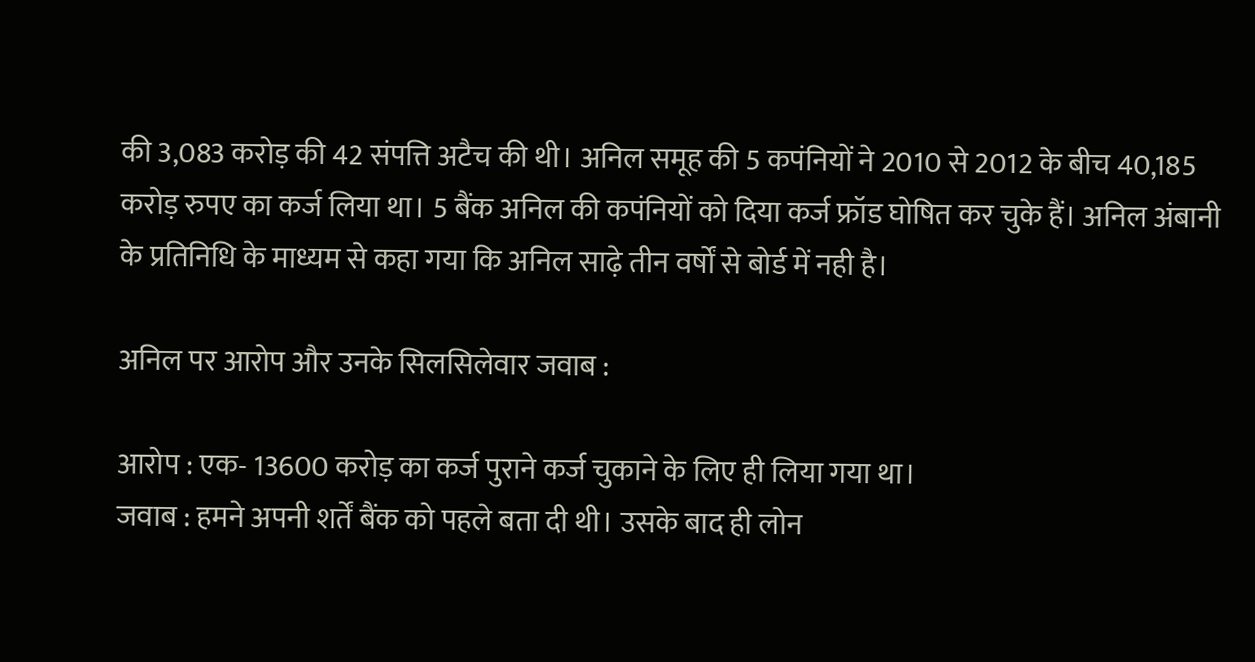की 3,083 करोड़ की 42 संपत्ति अटैच की थी। अनिल समूह की 5 कपंनियों ने 2010 से 2012 के बीच 40,185 करोड़ रुपए का कर्ज लिया था। 5 बैंक अनिल की कपंनियों को दिया कर्ज फ्रॉड घोषित कर चुके हैं। अनिल अंबानी के प्रतिनिधि के माध्यम से कहा गया कि अनिल साढ़े तीन वर्षों से बोर्ड में नही है।

अनिल पर आरोप और उनके सिलसिलेवार जवाब :

आरोप : एक- 13600 करोड़ का कर्ज पुराने कर्ज चुकाने के लिए ही लिया गया था।
जवाब : हमने अपनी शर्तें बैंक को पहले बता दी थी। उसके बाद ही लोन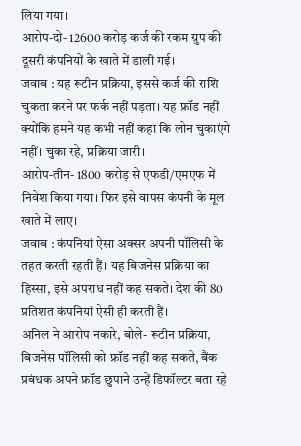लिया गया।
आरोप-दो- 12600 करोड़ कर्ज की रकम ग्रुप की दूसरी कंपनियों के खाते में डाली गई।
जवाब : यह रूटीन प्रक्रिया, इससे कर्ज की राशि चुकता करने पर फर्क नहीं पड़ता। यह फ्रॉड नहीं क्योंकि हमने यह कभी नहीं कहा कि लोन चुकाएंगे नहीं। चुका रहे, प्रक्रिया जारी।
आरोप-तीन- 1800 करोड़ से एफडी/एमएफ में निवेश किया गया। फिर इसे वापस कंपनी के मूल खाते में लाए।
जवाब : कंपनियां ऐसा अक्सर अपनी पॉलिसी के तहत करती रहती हैं। यह बिजनेस प्रक्रिया का हिस्सा, इसे अपराध नहीं कह सकते। देश की 80 प्रतिशत कंपनियां ऐसी ही करती हैं।
अनिल ने आरोप नकारे, बोले- रूटीन प्रक्रिया, बिजनेस पॉलिसी को फ्रॉड नहीं कह सकते, बैंक प्रबंधक अपने फ्रॉड छुपाने उन्हें डिफॉल्टर बता रहे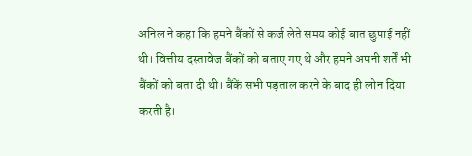अनिल ने कहा कि हमने बैंकों से कर्ज लेते समय कोई बात छुपाई नहीं थी। वित्तीय दस्तावेज बैंकों को बताए गए थे और हमने अपनी शर्तें भी बैंकों को बता दी थी। बैंकें सभी पड़ताल करने के बाद ही लोन दिया करती है।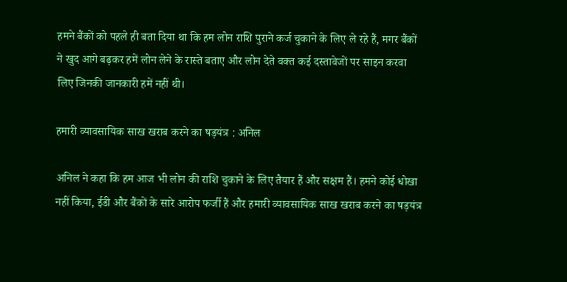हमने बैंकों को पहले ही बता दिया था कि हम लोन राशि पुराने कर्ज चुकाने के लिए ले रहे हैं, मगर बैंकों ने खुद आगे बढ़कर हमें लोन लेने के रास्ते बताए और लोन देते वक्त कई दस्तावेजों पर साइन करवा लिए जिनकी जानकारी हमें नहीं थी।

हमारी व्यावसायिक साख खराब करने का षड़यंत्र : अनिल

अनिल ने कहा कि हम आज भी लोन की राशि चुकाने के लिए तैयार हैं और सक्षम हैं। हमने कोई धोखा नहीं किया, ईडी और बैंकों के सारे आरोप फर्जी हैं और हमारी व्यावसायिक साख खराब करने का षड़यंत्र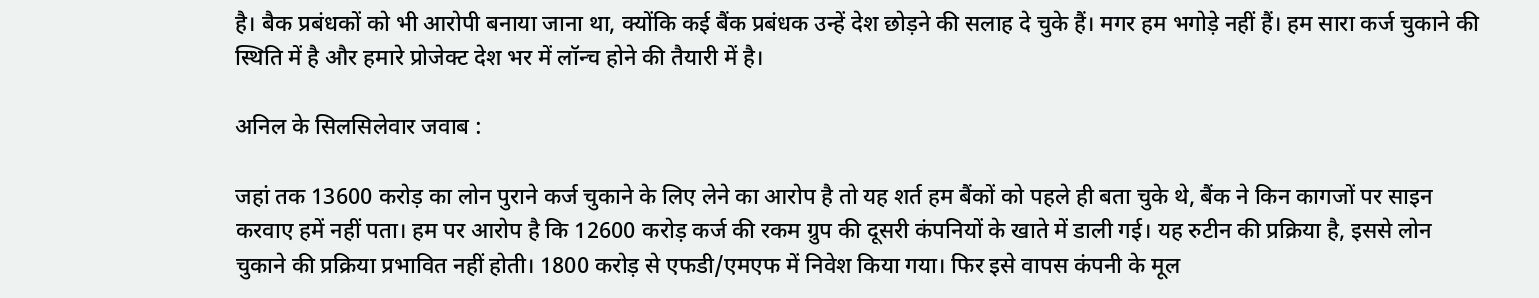है। बैक प्रबंधकों को भी आरोपी बनाया जाना था, क्योंकि कई बैंक प्रबंधक उन्हें देश छोड़ने की सलाह दे चुके हैं। मगर हम भगोड़े नहीं हैं। हम सारा कर्ज चुकाने की स्थिति में है और हमारे प्रोजेक्ट देश भर में लॉन्च होने की तैयारी में है।

अनिल के सिलसिलेवार जवाब :

जहां तक 13600 करोड़ का लोन पुराने कर्ज चुकाने के लिए लेने का आरोप है तो यह शर्त हम बैंकों को पहले ही बता चुके थे, बैंक ने किन कागजों पर साइन करवाए हमें नहीं पता। हम पर आरोप है कि 12600 करोड़ कर्ज की रकम ग्रुप की दूसरी कंपनियों के खाते में डाली गई। यह रुटीन की प्रक्रिया है, इससे लोन चुकाने की प्रक्रिया प्रभावित नहीं होती। 1800 करोड़ से एफडी/एमएफ में निवेश किया गया। फिर इसे वापस कंपनी के मूल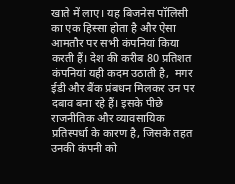खाते में लाए। यह बिजनेस पॉलिसी का एक हिस्सा होता है और ऐसा आमतौर पर सभी कंपनियां किया करती हैं। देश की करीब 80 प्रतिशत कंपनियां यही कदम उठाती है,  मगर ईडी और बैंक प्रंबधन मिलकर उन पर दबाव बना रहे हैं। इसके पीछे राजनीतिक और व्यावसायिक प्रतिस्पर्धा के कारण है, जिसके तहत उनकी कंपनी को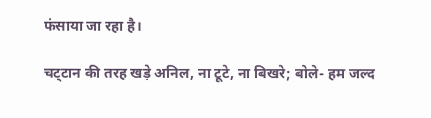फंसाया जा रहा है।

चट्‌टान की तरह खड़े अनिल, ना टूटे, ना बिखरे; बोले- हम जल्द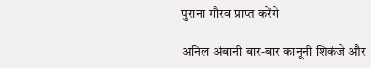पुराना गौरव प्राप्त करेंगे

अनिल अंबानी बार-बार कानूनी शिकंजे और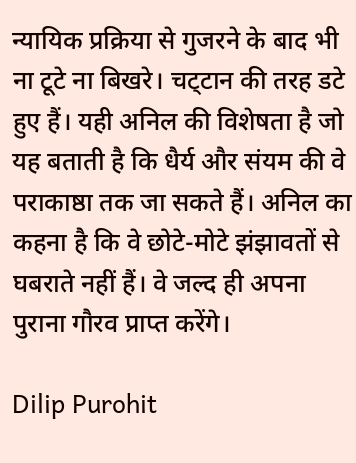न्यायिक प्रक्रिया से गुजरने के बाद भी ना टूटे ना बिखरे। चट्‌टान की तरह डटे हुए हैं। यही अनिल की विशेषता है जो यह बताती है कि धैर्य और संयम की वे पराकाष्ठा तक जा सकते हैं। अनिल का कहना है कि वे छोटे-मोटे झंझावतों से घबराते नहीं हैं। वे जल्द ही अपना पुराना गौरव प्राप्त करेंगे।

Dilip Purohit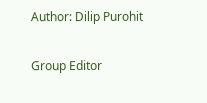Author: Dilip Purohit

Group Editor